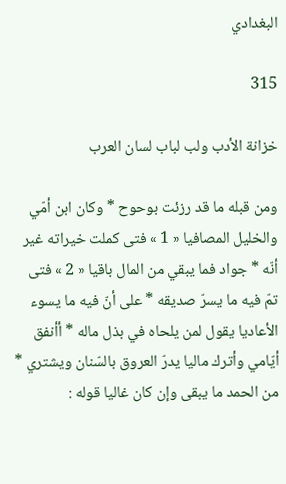البغدادي

315

خزانة الأدب ولب لباب لسان العرب

ومن قبله ما قد رزئت بوحوح * وكان ابن أمّي والخليل المصافيا « 1 » فتى كملت خيراته غير أنّه * جواد فما يبقي من المال باقيا « 2 » فتى تمّ فيه ما يسرّ صديقه * على أنّ فيه ما يسوء الأعاديا يقول لمن يلحاه في بذل ماله * أأنفق أيّامي وأترك ماليا يدرّ العروق بالسّنان ويشتري * من الحمد ما يبقى وإن كان غاليا قوله :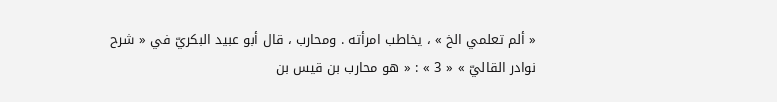« ألم تعلمي الخ » ، يخاطب امرأته . ومحارب ، قال أبو عبيد البكريّ في « شرح نوادر القاليّ » « 3 » : « هو محارب بن قيس بن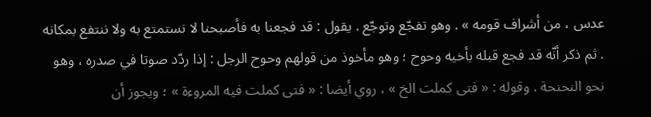عدس ، من أشراف قومه » . وهو تفجّع وتوجّع . يقول : قد فجعنا به فأصبحنا لا نستمتع به ولا ننتفع بمكانه . ثم ذكر أنّه قد فجع قبله بأخيه وحوح ؛ وهو مأخوذ من قولهم وحوح الرجل : إذا ردّد صوتا في صدره ، وهو نحو النحنحة . وقوله : « فتى كملت الخ » ، روي أيضا : « فتى كملت فيه المروءة » ؛ ويجوز أن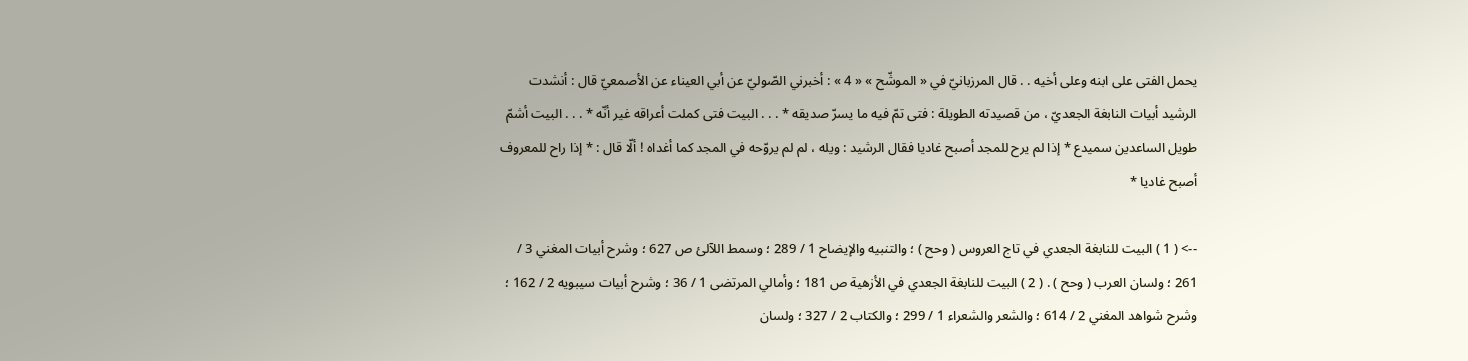يحمل الفتى على ابنه وعلى أخيه . . قال المرزبانيّ في « الموشّح » « 4 » : أخبرني الصّوليّ عن أبي العيناء عن الأصمعيّ قال : أنشدت الرشيد أبيات النابغة الجعديّ ، من قصيدته الطويلة : فتى تمّ فيه ما يسرّ صديقه * . . . البيت فتى كملت أعراقه غير أنّه * . . . البيت أشمّ طويل الساعدين سميدع * إذا لم يرح للمجد أصبح غاديا فقال الرشيد : ويله ، لم لم يروّحه في المجد كما أغداه ! ألّا قال : * إذا راح للمعروف أصبح غاديا *

--> ( 1 ) البيت للنابغة الجعدي في تاج العروس ( وحح ) ؛ والتنبيه والإيضاح 1 / 289 ؛ وسمط اللآلئ ص 627 ؛ وشرح أبيات المغني 3 / 261 ؛ ولسان العرب ( وحح ) . ( 2 ) البيت للنابغة الجعدي في الأزهية ص 181 ؛ وأمالي المرتضى 1 / 36 ؛ وشرح أبيات سيبويه 2 / 162 ؛ وشرح شواهد المغني 2 / 614 ؛ والشعر والشعراء 1 / 299 ؛ والكتاب 2 / 327 ؛ ولسان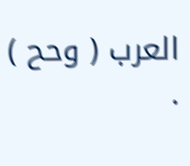العرب ( وحح ) .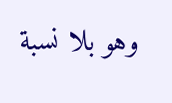وهو بلا نسبة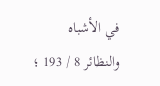في الأشباه والنظائر 8 / 193 ؛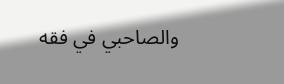والصاحبي في فقه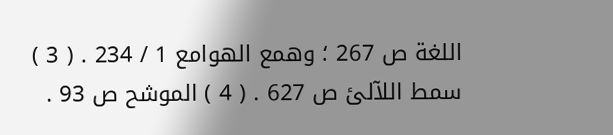اللغة ص 267 ؛ وهمع الهوامع 1 / 234 . ( 3 ) سمط اللآلئ ص 627 . ( 4 ) الموشح ص 93 .